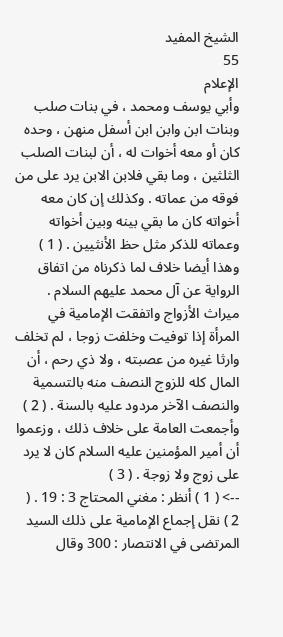الشيخ المفيد
55
الإعلام
وأبي يوسف ومحمد ، في بنات صلب وبنات ابن وابن ابن أسفل منهن ، وحده كان أو معه أخوات له ، أن لبنات الصلب الثلثين ، وما بقي فلابن الابن يرد على من فوقه من عماته . وكذلك إن كان معه أخواته كان ما بقي بينه وبين أخواته وعماته للذكر مثل حظ الأنثيين . ( 1 ) وهذا أيضا خلاف لما ذكرناه من اتفاق الرواية عن آل محمد عليهم السلام . ميراث الأزواج واتفقت الإمامية في المرأة إذا توفيت وخلفت زوجا ، لم تخلف وارثا غيره من عصبته ، ولا ذي رحم ، أن المال كله للزوج النصف منه بالتسمية والنصف الآخر مردود عليه بالسنة . ( 2 ) وأجمعت العامة على خلاف ذلك ، وزعموا أن أمير المؤمنين عليه السلام كان لا يرد على زوج ولا زوجة . ( 3 )
--> ( 1 ) أنظر : مغني المحتاج 3 : 19 . ( 2 ) نقل إجماع الإمامية على ذلك السيد المرتضى في الانتصار : 300 وقال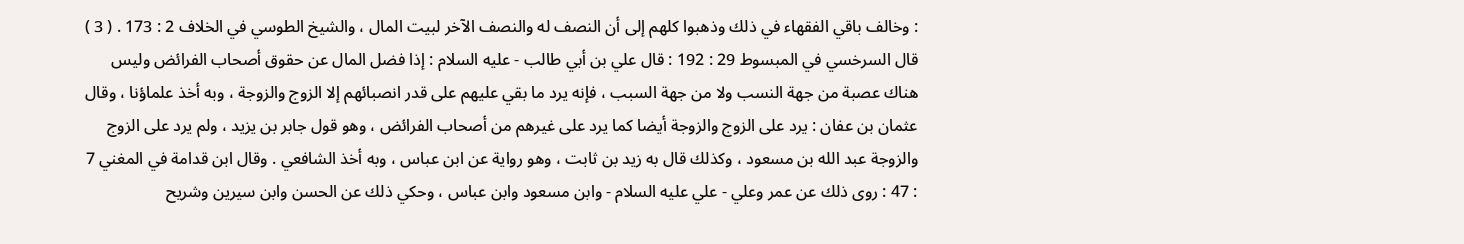: وخالف باقي الفقهاء في ذلك وذهبوا كلهم إلى أن النصف له والنصف الآخر لبيت المال ، والشيخ الطوسي في الخلاف 2 : 173 . ( 3 ) قال السرخسي في المبسوط 29 : 192 : قال علي بن أبي طالب - عليه السلام : إذا فضل المال عن حقوق أصحاب الفرائض وليس هناك عصبة من جهة النسب ولا من جهة السبب ، فإنه يرد ما بقي عليهم على قدر انصبائهم إلا الزوج والزوجة ، وبه أخذ علماؤنا ، وقال عثمان بن عفان : يرد على الزوج والزوجة أيضا كما يرد على غيرهم من أصحاب الفرائض ، وهو قول جابر بن يزيد ، ولم يرد على الزوج والزوجة عبد الله بن مسعود ، وكذلك قال به زيد بن ثابت ، وهو رواية عن ابن عباس ، وبه أخذ الشافعي . وقال ابن قدامة في المغني 7 : 47 : روى ذلك عن عمر وعلي - علي عليه السلام - وابن مسعود وابن عباس ، وحكي ذلك عن الحسن وابن سيرين وشريح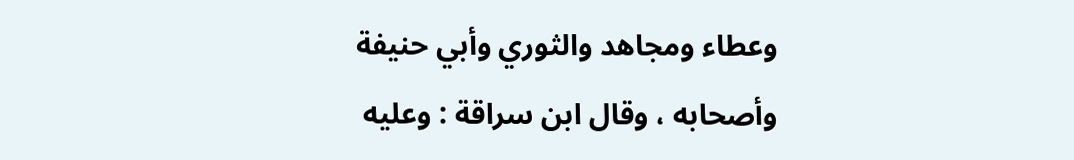وعطاء ومجاهد والثوري وأبي حنيفة وأصحابه ، وقال ابن سراقة : وعليه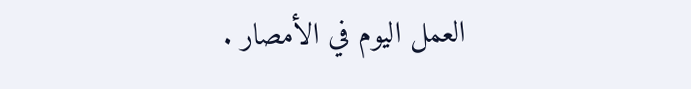العمل اليوم في الأمصار .